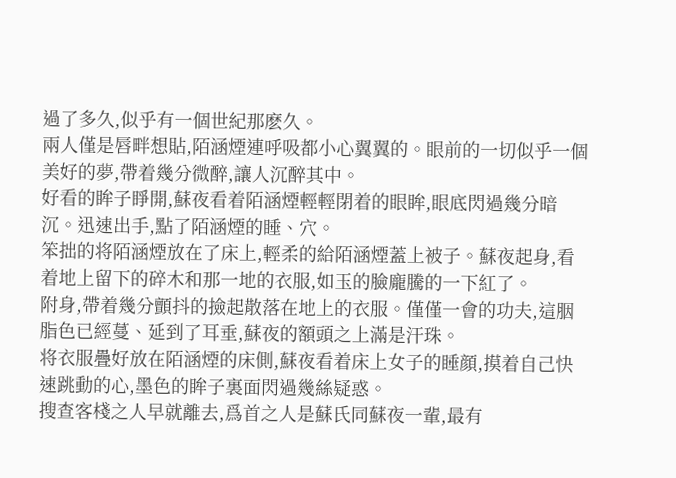過了多久,似乎有一個世紀那麽久。
兩人僅是唇畔想貼,陌涵煙連呼吸都小心翼翼的。眼前的一切似乎一個美好的夢,帶着幾分微醉,讓人沉醉其中。
好看的眸子睜開,蘇夜看着陌涵煙輕輕閉着的眼眸,眼底閃過幾分暗沉。迅速出手,點了陌涵煙的睡、穴。
笨拙的将陌涵煙放在了床上,輕柔的給陌涵煙蓋上被子。蘇夜起身,看着地上留下的碎木和那一地的衣服,如玉的臉龐騰的一下紅了。
附身,帶着幾分顫抖的撿起散落在地上的衣服。僅僅一會的功夫,這胭脂色已經蔓、延到了耳垂,蘇夜的額頭之上滿是汗珠。
将衣服疊好放在陌涵煙的床側,蘇夜看着床上女子的睡顔,摸着自己快速跳動的心,墨色的眸子裏面閃過幾絲疑惑。
搜查客棧之人早就離去,爲首之人是蘇氏同蘇夜一輩,最有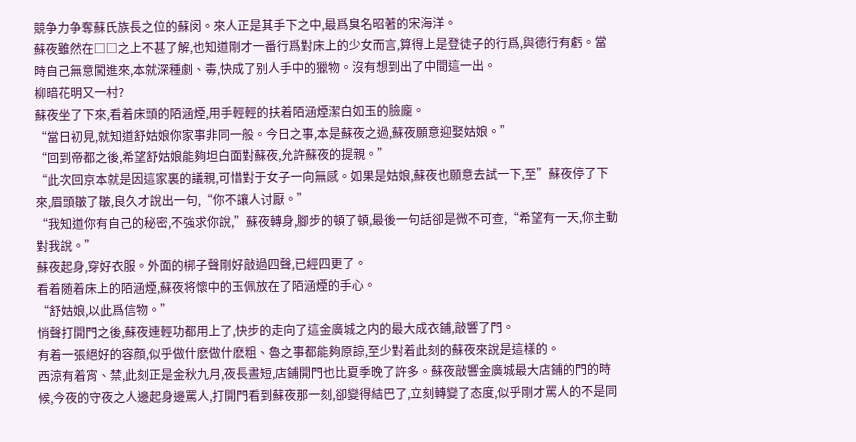競争力争奪蘇氏族長之位的蘇闵。來人正是其手下之中,最爲臭名昭著的宋海洋。
蘇夜雖然在□□之上不甚了解,也知道剛才一番行爲對床上的少女而言,算得上是登徒子的行爲,與德行有虧。當時自己無意闖進來,本就深種劇、毒,快成了别人手中的獵物。沒有想到出了中間這一出。
柳暗花明又一村?
蘇夜坐了下來,看着床頭的陌涵煙,用手輕輕的扶着陌涵煙潔白如玉的臉龐。
“當日初見,就知道舒姑娘你家事非同一般。今日之事,本是蘇夜之過,蘇夜願意迎娶姑娘。”
“回到帝都之後,希望舒姑娘能夠坦白面對蘇夜,允許蘇夜的提親。”
“此次回京本就是因這家裏的議親,可惜對于女子一向無感。如果是姑娘,蘇夜也願意去試一下,至”蘇夜停了下來,眉頭皺了皺,良久才說出一句,“你不讓人讨厭。”
“我知道你有自己的秘密,不強求你說,”蘇夜轉身,腳步的頓了頓,最後一句話卻是微不可查,“希望有一天,你主動對我說。”
蘇夜起身,穿好衣服。外面的梆子聲剛好敲過四聲,已經四更了。
看着随着床上的陌涵煙,蘇夜将懷中的玉佩放在了陌涵煙的手心。
“舒姑娘,以此爲信物。”
悄聲打開門之後,蘇夜連輕功都用上了,快步的走向了這金廣城之内的最大成衣鋪,敲響了門。
有着一張絕好的容顔,似乎做什麽做什麽粗、魯之事都能夠原諒,至少對着此刻的蘇夜來說是這樣的。
西涼有着宵、禁,此刻正是金秋九月,夜長晝短,店鋪開門也比夏季晚了許多。蘇夜敲響金廣城最大店鋪的門的時候,今夜的守夜之人邊起身邊罵人,打開門看到蘇夜那一刻,卻變得結巴了,立刻轉變了态度,似乎剛才罵人的不是同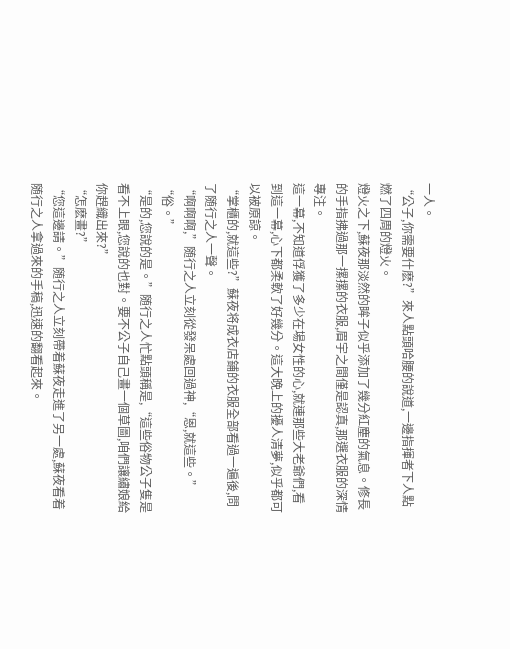一人。
“公子,你需要什麽?”來人點頭哈腰的說道,一邊指揮者下人點燃了四周的燈火。
燈火之下,蘇夜那淡然的眸子似乎添加了幾分紅塵的氣息。修長的手指拂過那一摞摞的衣服,眉宇之間僅是認真,那選衣服的深情專注。
這一幕,不知道俘獲了多少在場女性的心,就連那些大老爺們,看到這一幕,心下都柔軟了好幾分。這大晚上的擾人清夢,似乎都可以被原諒。
“掌櫃的,就這些?”蘇夜将成衣店鋪的衣服全部看過一遍後,問了随行之人一聲。
“啊啊啊,”随行之人立刻從發呆處回過神,“恩,就這些。”
“俗。”
“是的,您說的是。”随行之人忙點頭稱是,“這些俗物公子隻是看不上眼,您說的也對。要不公子自己畫一個草圖,咱們讓繡娘給你趕織出來?”
“怎麽畫?”
“您這邊請。”随行之人立刻帶着蘇夜走進了另一處,蘇夜看着随行之人拿過來的手稿,迅速的翻看起來。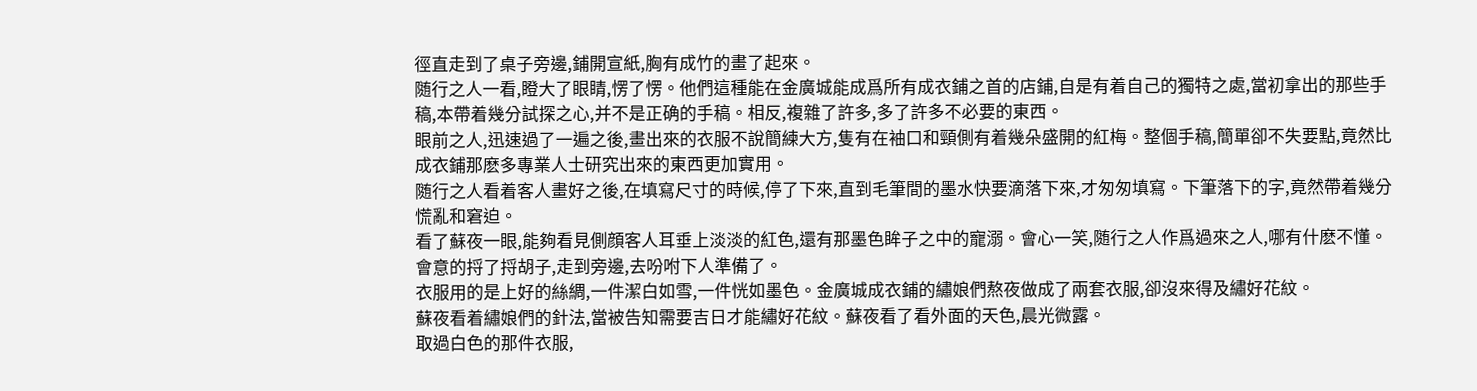徑直走到了桌子旁邊,鋪開宣紙,胸有成竹的畫了起來。
随行之人一看,瞪大了眼睛,愣了愣。他們這種能在金廣城能成爲所有成衣鋪之首的店鋪,自是有着自己的獨特之處,當初拿出的那些手稿,本帶着幾分試探之心,并不是正确的手稿。相反,複雜了許多,多了許多不必要的東西。
眼前之人,迅速過了一遍之後,畫出來的衣服不說簡練大方,隻有在袖口和頸側有着幾朵盛開的紅梅。整個手稿,簡單卻不失要點,竟然比成衣鋪那麽多專業人士研究出來的東西更加實用。
随行之人看着客人畫好之後,在填寫尺寸的時候,停了下來,直到毛筆間的墨水快要滴落下來,才匆匆填寫。下筆落下的字,竟然帶着幾分慌亂和窘迫。
看了蘇夜一眼,能夠看見側顔客人耳垂上淡淡的紅色,還有那墨色眸子之中的寵溺。會心一笑,随行之人作爲過來之人,哪有什麽不懂。會意的捋了捋胡子,走到旁邊,去吩咐下人準備了。
衣服用的是上好的絲綢,一件潔白如雪,一件恍如墨色。金廣城成衣鋪的繡娘們熬夜做成了兩套衣服,卻沒來得及繡好花紋。
蘇夜看着繡娘們的針法,當被告知需要吉日才能繡好花紋。蘇夜看了看外面的天色,晨光微露。
取過白色的那件衣服,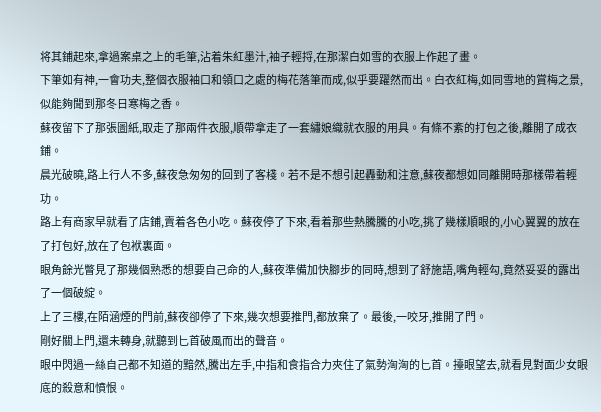将其鋪起來,拿過案桌之上的毛筆,沾着朱紅墨汁,袖子輕捋,在那潔白如雪的衣服上作起了畫。
下筆如有神,一會功夫,整個衣服袖口和領口之處的梅花落筆而成,似乎要躍然而出。白衣紅梅,如同雪地的賞梅之景,似能夠聞到那冬日寒梅之香。
蘇夜留下了那張圖紙,取走了那兩件衣服,順帶拿走了一套繡娘織就衣服的用具。有條不紊的打包之後,離開了成衣鋪。
晨光破曉,路上行人不多,蘇夜急匆匆的回到了客棧。若不是不想引起轟動和注意,蘇夜都想如同離開時那樣帶着輕功。
路上有商家早就看了店鋪,賣着各色小吃。蘇夜停了下來,看着那些熱騰騰的小吃,挑了幾樣順眼的,小心翼翼的放在了打包好,放在了包袱裏面。
眼角餘光瞥見了那幾個熟悉的想要自己命的人,蘇夜準備加快腳步的同時,想到了舒施語,嘴角輕勾,竟然妥妥的露出了一個破綻。
上了三樓,在陌涵煙的門前,蘇夜卻停了下來,幾次想要推門,都放棄了。最後,一咬牙,推開了門。
剛好關上門,還未轉身,就聽到匕首破風而出的聲音。
眼中閃過一絲自己都不知道的黯然,騰出左手,中指和食指合力夾住了氣勢洶洶的匕首。擡眼望去,就看見對面少女眼底的殺意和憤恨。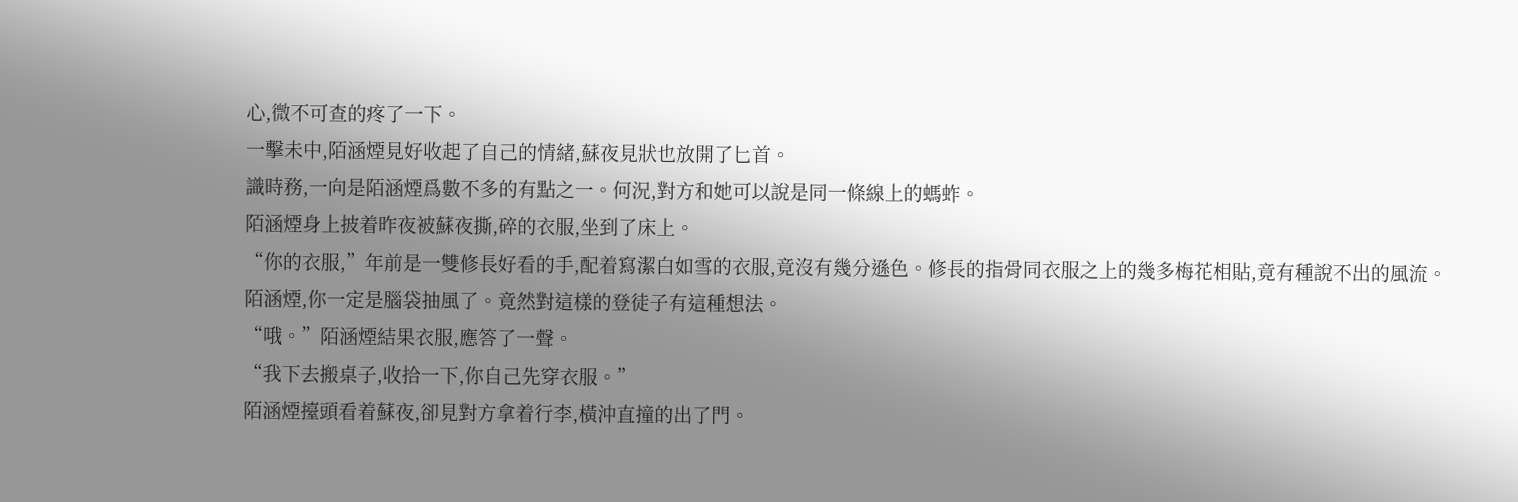心,微不可查的疼了一下。
一擊未中,陌涵煙見好收起了自己的情緒,蘇夜見狀也放開了匕首。
識時務,一向是陌涵煙爲數不多的有點之一。何況,對方和她可以說是同一條線上的螞蚱。
陌涵煙身上披着昨夜被蘇夜撕,碎的衣服,坐到了床上。
“你的衣服,”年前是一雙修長好看的手,配着寫潔白如雪的衣服,竟沒有幾分遜色。修長的指骨同衣服之上的幾多梅花相貼,竟有種說不出的風流。
陌涵煙,你一定是腦袋抽風了。竟然對這樣的登徒子有這種想法。
“哦。”陌涵煙結果衣服,應答了一聲。
“我下去搬桌子,收拾一下,你自己先穿衣服。”
陌涵煙擡頭看着蘇夜,卻見對方拿着行李,橫沖直撞的出了門。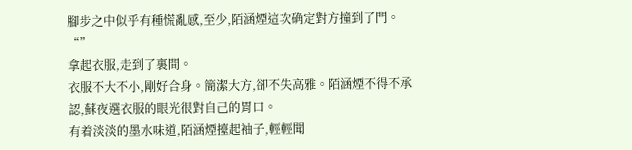腳步之中似乎有種慌亂感,至少,陌涵煙這次确定對方撞到了門。
“”
拿起衣服,走到了裏間。
衣服不大不小,剛好合身。簡潔大方,卻不失高雅。陌涵煙不得不承認,蘇夜選衣服的眼光很對自己的胃口。
有着淡淡的墨水味道,陌涵煙擡起袖子,輕輕聞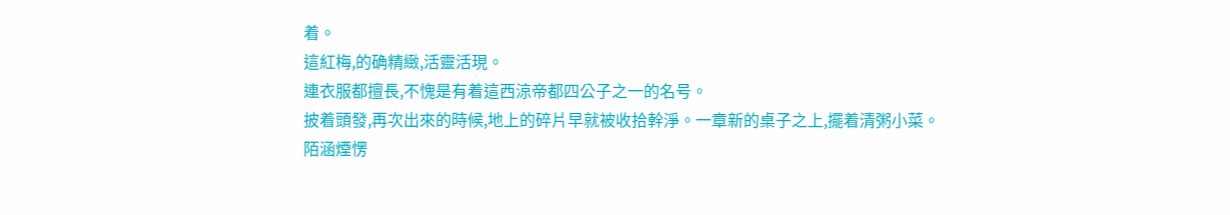着。
這紅梅,的确精緻,活靈活現。
連衣服都擅長,不愧是有着這西涼帝都四公子之一的名号。
披着頭發,再次出來的時候,地上的碎片早就被收拾幹淨。一章新的桌子之上,擺着清粥小菜。
陌涵煙愣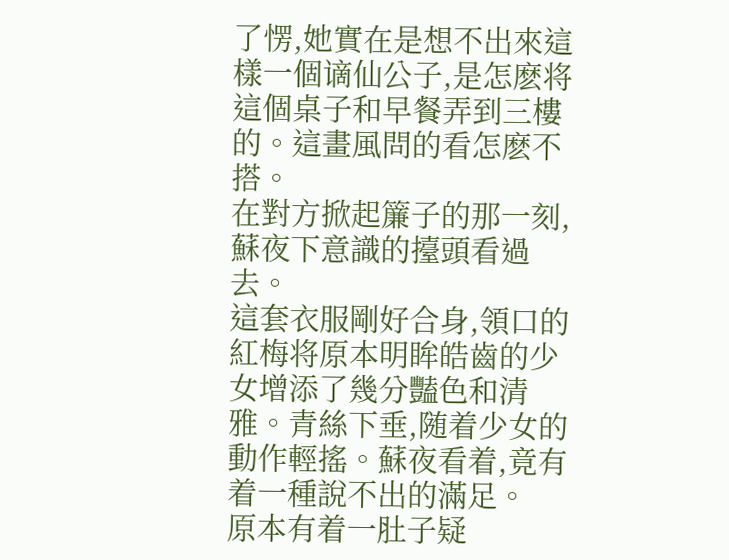了愣,她實在是想不出來這樣一個谪仙公子,是怎麽将這個桌子和早餐弄到三樓的。這畫風問的看怎麽不搭。
在對方掀起簾子的那一刻,蘇夜下意識的擡頭看過去。
這套衣服剛好合身,領口的紅梅将原本明眸皓齒的少女增添了幾分豔色和清雅。青絲下垂,随着少女的動作輕搖。蘇夜看着,竟有着一種說不出的滿足。
原本有着一肚子疑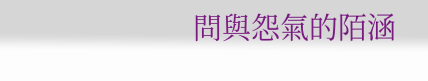問與怨氣的陌涵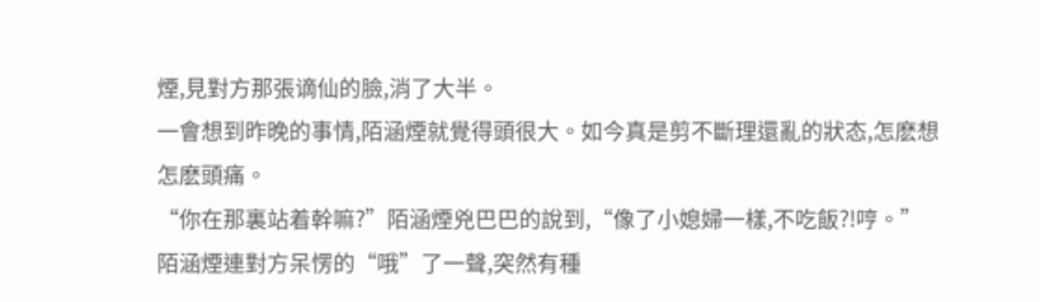煙,見對方那張谪仙的臉,消了大半。
一會想到昨晚的事情,陌涵煙就覺得頭很大。如今真是剪不斷理還亂的狀态,怎麽想怎麽頭痛。
“你在那裏站着幹嘛?”陌涵煙兇巴巴的說到,“像了小媳婦一樣,不吃飯?!哼。”
陌涵煙連對方呆愣的“哦”了一聲,突然有種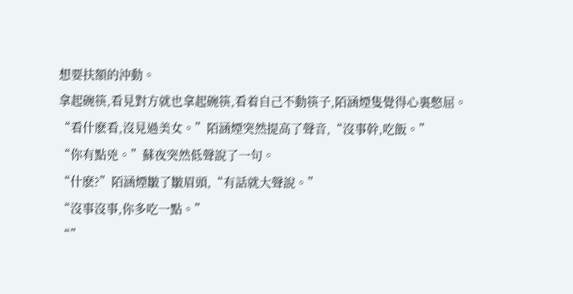想要扶額的沖動。
拿起碗筷,看見對方就也拿起碗筷,看着自己不動筷子,陌涵煙隻覺得心裏憋屈。
“看什麽看,沒見過美女。”陌涵煙突然提高了聲音,“沒事幹,吃飯。”
“你有點兇。”蘇夜突然低聲說了一句。
“什麽?”陌涵煙皺了皺眉頭,“有話就大聲說。”
“沒事沒事,你多吃一點。”
“”